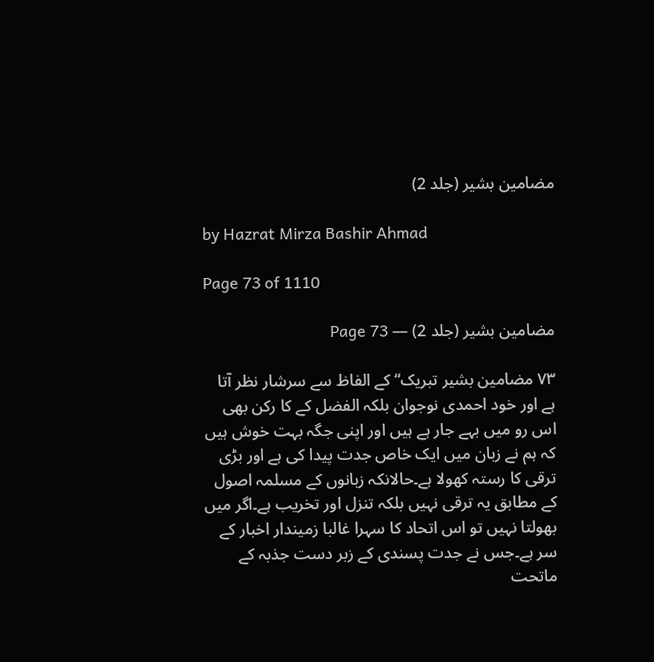مضامین بشیر (جلد 2)

by Hazrat Mirza Bashir Ahmad

Page 73 of 1110

مضامین بشیر (جلد 2) — Page 73

۷۳ مضامین بشیر تبریک“ کے الفاظ سے سرشار نظر آتا ہے اور خود احمدی نوجوان بلکہ الفضل کے کا رکن بھی اس رو میں بہے جار ہے ہیں اور اپنی جگہ بہت خوش ہیں کہ ہم نے زبان میں ایک خاص جدت پیدا کی ہے اور بڑی ترقی کا رستہ کھولا ہے۔حالانکہ زبانوں کے مسلمہ اصول کے مطابق یہ ترقی نہیں بلکہ تنزل اور تخریب ہے۔اگر میں بھولتا نہیں تو اس اتحاد کا سہرا غالبا زمیندار اخبار کے سر ہے۔جس نے جدت پسندی کے زبر دست جذبہ کے ماتحت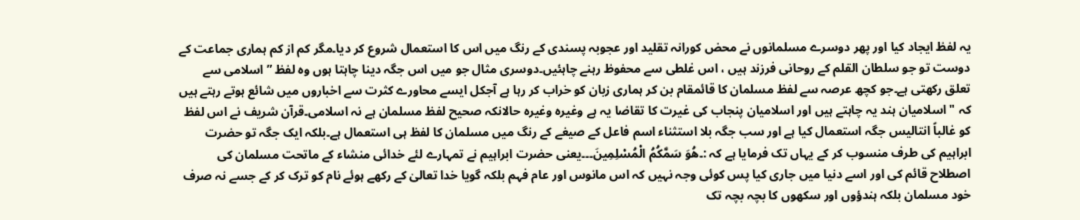یہ لفظ ایجاد کیا اور پھر دوسرے مسلمانوں نے محض کورانہ تقلید اور عجوبہ پسندی کے رنگ میں اس کا استعمال شروع کر دیا۔مگر کم از کم ہماری جماعت کے دوست تو جو سلطان القلم کے روحانی فرزند ہیں ، اس غلطی سے محفوظ رہنے چاہئیں۔دوسری مثال جو میں اس جگہ دینا چاہتا ہوں وہ لفظ ” اسلامی سے تعلق رکھتی ہے۔جو کچھ عرصہ سے لفظ مسلمان کا قائمقام بن کر ہماری زبان کو خراب کر رہا ہے آجکل ایسے محاورے کثرت سے اخباروں میں شائع ہوتے رہتے ہیں کہ " اسلامیان ہند یہ چاہتے ہیں اور اسلامیان پنجاب کی غیرت کا تقاضا یہ ہے وغیرہ وغیرہ حالانکہ صحیح لفظ مسلمان ہے نہ اسلامی۔قرآن شریف نے اس لفظ کو غالباً انتالیس جگہ استعمال کیا ہے اور سب جگہ بلا استثناء اسم فاعل کے صیغے کے رنگ میں مسلمان کا لفظ ہی استعمال ہے۔بلکہ ایک جگہ تو حضرت ابراہیم کی طرف منسوب کر کے یہاں تک فرمایا ہے کہ :۔هُوَ سَمَّكُمُ الْمُسْلِمِينَ۔۔۔یعنی حضرت ابراہیم نے تمہارے لئے خدائی منشاء کے ماتحت مسلمان کی اصطلاح قائم کی اور اسے دنیا میں جاری کیا پس کوئی وجہ نہیں کہ اس مانوس اور عام فہم بلکہ گویا خدا تعالیٰ کے رکھے ہوئے نام کو ترک کر کے جسے نہ صرف خود مسلمان بلکہ ہندؤوں اور سکھوں کا بچہ بچہ تک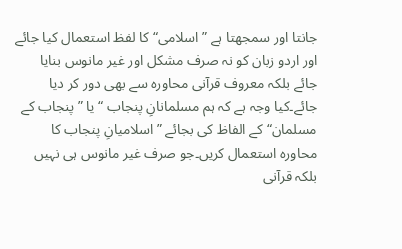جانتا اور سمجھتا ہے ”اسلامی“ کا لفظ استعمال کیا جائے اور اردو زبان کو نہ صرف مشکل اور غیر مانوس بنایا جائے بلکہ معروف قرآنی محاورہ سے بھی دور کر دیا جائے۔کیا وجہ ہے کہ ہم مسلمانانِ پنجاب “ یا ” پنجاب کے مسلمان“ کے الفاظ کی بجائے ” اسلامیانِ پنجاب کا محاورہ استعمال کریں۔جو صرف غیر مانوس ہی نہیں بلکہ قرآنی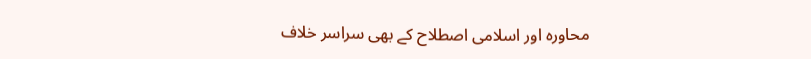محاورہ اور اسلامی اصطلاح کے بھی سراسر خلاف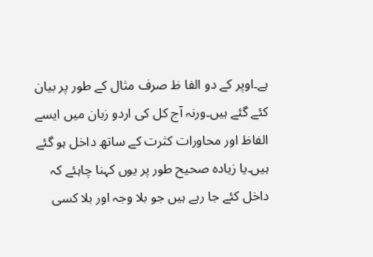ہے۔اوپر کے دو الفا ظ صرف مثال کے طور پر بیان کئے گئے ہیں۔ورنہ آج کل کی اردو زبان میں ایسے الفاظ اور محاورات کثرت کے ساتھ داخل ہو گئے ہیں۔یا زیادہ صحیح طور پر یوں کہنا چاہئے کہ داخل کئے جا رہے ہیں جو بلا وجہ اور بلا کسی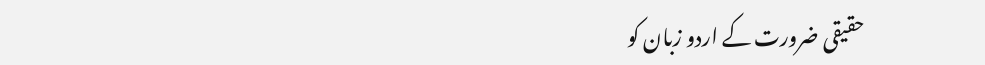حقیقی ضرورت کے اردو زبان کو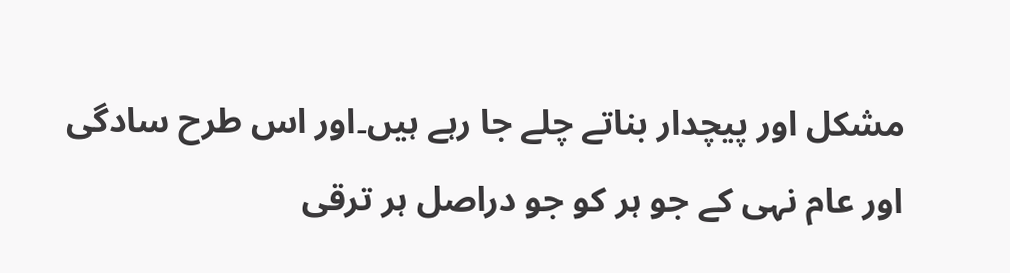مشکل اور پیچدار بناتے چلے جا رہے ہیں۔اور اس طرح سادگی اور عام نہی کے جو ہر کو جو دراصل ہر ترقی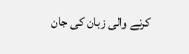کرنے والی زبان کی جان